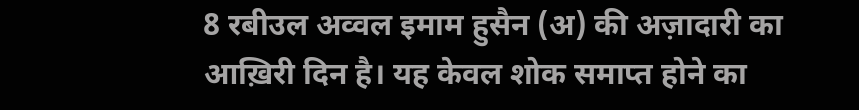8 रबीउल अव्वल इमाम हुसैन (अ) की अज़ादारी का आख़िरी दिन है। यह केवल शोक समाप्त होने का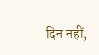दिन नहीं,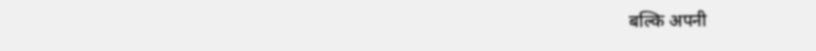बल्कि अपनी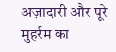अज़ादारी और पूरे मुहर्रम का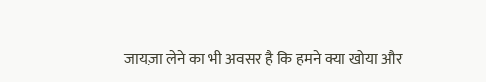जायज़ा लेने का भी अवसर है कि हमने क्या खोया और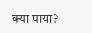क्या पाया?